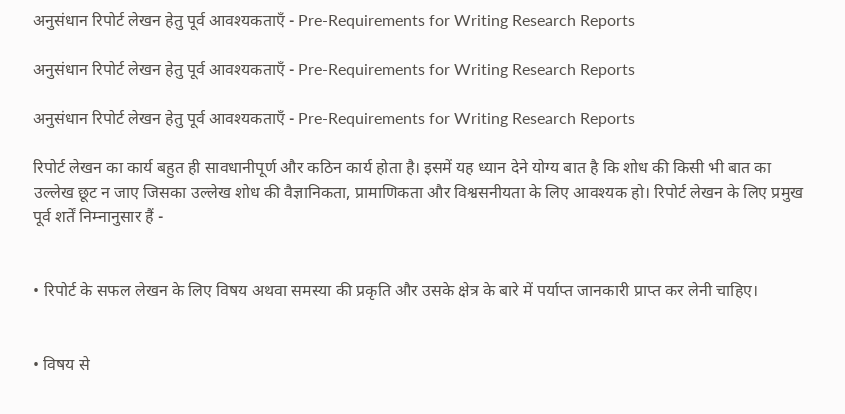अनुसंधान रिपोर्ट लेखन हेतु पूर्व आवश्यकताएँ - Pre-Requirements for Writing Research Reports

अनुसंधान रिपोर्ट लेखन हेतु पूर्व आवश्यकताएँ - Pre-Requirements for Writing Research Reports

अनुसंधान रिपोर्ट लेखन हेतु पूर्व आवश्यकताएँ - Pre-Requirements for Writing Research Reports

रिपोर्ट लेखन का कार्य बहुत ही सावधानीपूर्ण और कठिन कार्य होता है। इसमें यह ध्यान देने योग्य बात है कि शोध की किसी भी बात का उल्लेख छूट न जाए जिसका उल्लेख शोध की वैज्ञानिकता, प्रामाणिकता और विश्वसनीयता के लिए आवश्यक हो। रिपोर्ट लेखन के लिए प्रमुख पूर्व शर्तें निम्नानुसार हैं -


• रिपोर्ट के सफल लेखन के लिए विषय अथवा समस्या की प्रकृति और उसके क्षेत्र के बारे में पर्याप्त जानकारी प्राप्त कर लेनी चाहिए।


• विषय से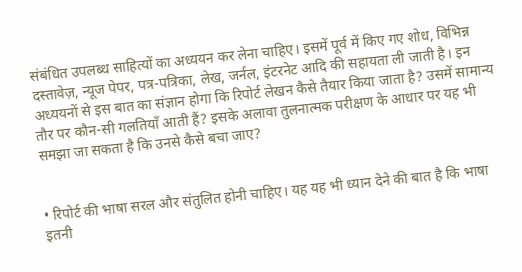संबंधित उपलब्ध साहित्यों का अध्ययन कर लेना चाहिए। इसमें पूर्व में किए गए शोध, विभिन्न दस्तावेज़, न्यूज पेपर, पत्र-पत्रिका, लेख, जर्नल, इंटरनेट आदि की सहायता ली जाती है। इन अध्ययनों से इस बात का संज्ञान होगा कि रिपोर्ट लेखन कैसे तैयार किया जाता है? उसमें सामान्य तौर पर कौन-सी गलतियाँ आती हैं? इसके अलावा तुलनात्मक परीक्षण के आधार पर यह भी समझा जा सकता है कि उनसे कैसे बचा जाए?


• रिपोर्ट की भाषा सरल और संतुलित होनी चाहिए। यह यह भी ध्यान देने की बात है कि भाषा इतनी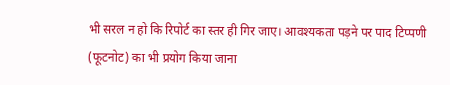भी सरल न हो कि रिपोर्ट का स्तर ही गिर जाए। आवश्यकता पड़ने पर पाद टिप्पणी (फूटनोट) का भी प्रयोग किया जाना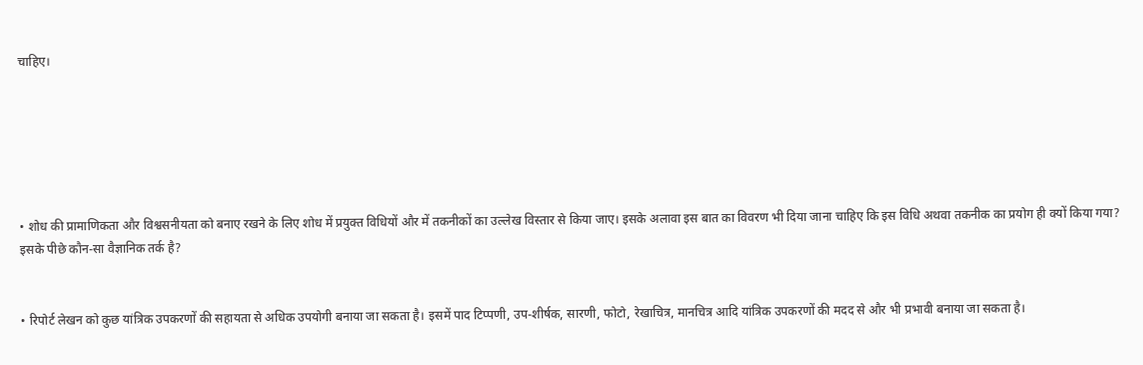चाहिए।






• शोध की प्रामाणिकता और विश्वसनीयता को बनाए रखने के लिए शोध में प्रयुक्त विधियों और में तकनीकों का उल्लेख विस्तार से किया जाए। इसके अलावा इस बात का विवरण भी दिया जाना चाहिए कि इस विधि अथवा तकनीक का प्रयोग ही क्यों किया गया? इसके पीछे कौन-सा वैज्ञानिक तर्क है?


• रिपोर्ट लेखन को कुछ यांत्रिक उपकरणों की सहायता से अधिक उपयोगी बनाया जा सकता है। इसमें पाद टिप्पणी, उप-शीर्षक, सारणी, फोटो, रेखाचित्र, मानचित्र आदि यांत्रिक उपकरणों की मदद से और भी प्रभावी बनाया जा सकता है।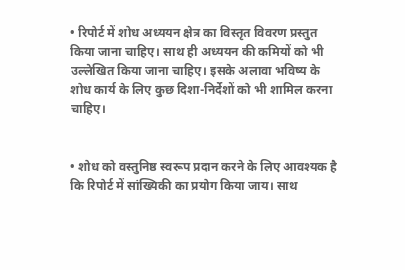• रिपोर्ट में शोध अध्ययन क्षेत्र का विस्तृत विवरण प्रस्तुत किया जाना चाहिए। साथ ही अध्ययन की कमियों को भी उल्लेखित किया जाना चाहिए। इसके अलावा भविष्य के शोध कार्य के लिए कुछ दिशा-निर्देशों को भी शामिल करना चाहिए।


• शोध को वस्तुनिष्ठ स्वरूप प्रदान करने के लिए आवश्यक है कि रिपोर्ट में सांख्यिकी का प्रयोग किया जाय। साथ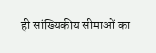ही सांख्यिकीय सीमाओं का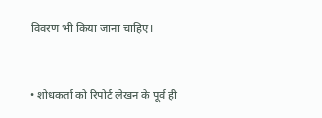विवरण भी किया जाना चाहिए।


• शोधकर्ता को रिपोर्ट लेखन के पूर्व ही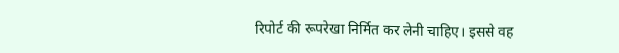रिपोर्ट की रूपरेखा निर्मित कर लेनी चाहिए। इससे वह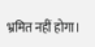भ्रमित नहीं होगा।